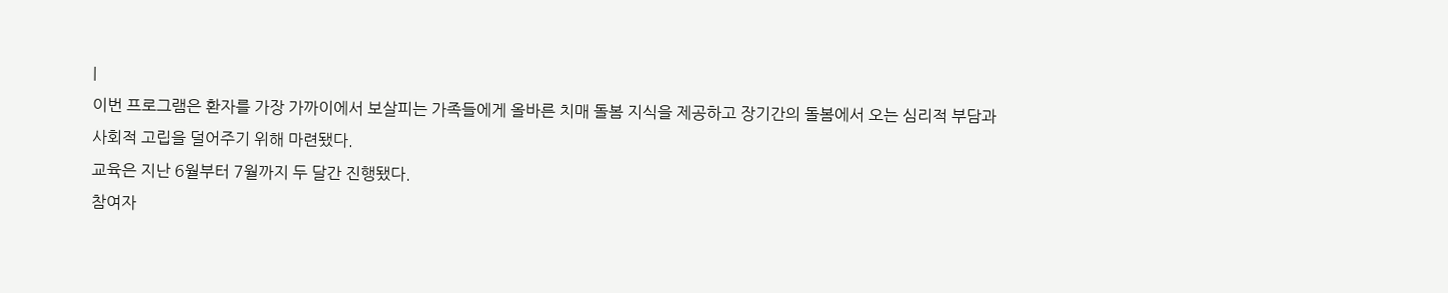|
이번 프로그램은 환자를 가장 가까이에서 보살피는 가족들에게 올바른 치매 돌봄 지식을 제공하고 장기간의 돌봄에서 오는 심리적 부담과 사회적 고립을 덜어주기 위해 마련됐다.
교육은 지난 6월부터 7월까지 두 달간 진행됐다.
참여자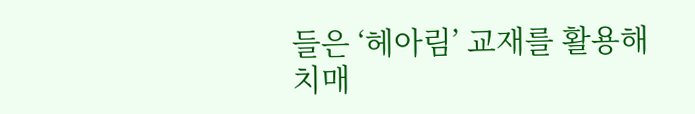들은 ‘헤아림’ 교재를 활용해 치매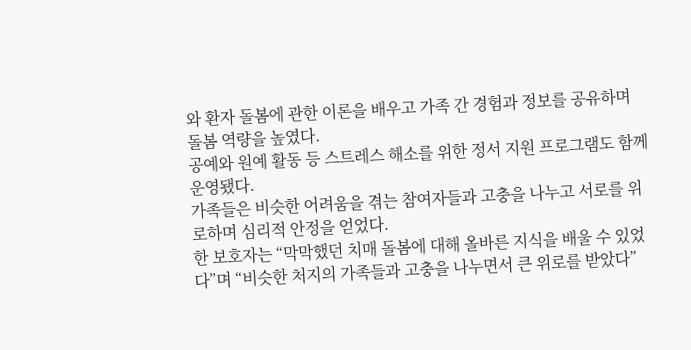와 환자 돌봄에 관한 이론을 배우고 가족 간 경험과 정보를 공유하며 돌봄 역량을 높였다.
공예와 원예 활동 등 스트레스 해소를 위한 정서 지원 프로그램도 함께 운영됐다.
가족들은 비슷한 어려움을 겪는 참여자들과 고충을 나누고 서로를 위로하며 심리적 안정을 얻었다.
한 보호자는 “막막했던 치매 돌봄에 대해 올바른 지식을 배울 수 있었다”며 “비슷한 처지의 가족들과 고충을 나누면서 큰 위로를 받았다”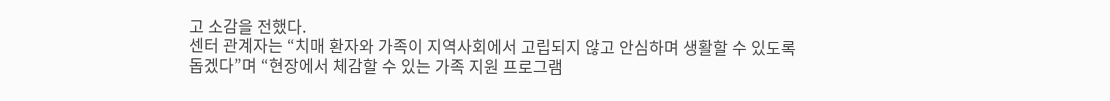고 소감을 전했다.
센터 관계자는 “치매 환자와 가족이 지역사회에서 고립되지 않고 안심하며 생활할 수 있도록 돕겠다”며 “현장에서 체감할 수 있는 가족 지원 프로그램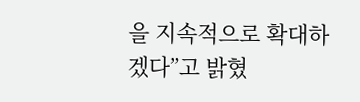을 지속적으로 확대하겠다”고 밝혔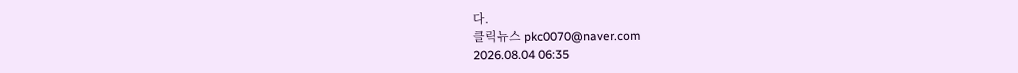다.
클릭뉴스 pkc0070@naver.com
2026.08.04 06:35